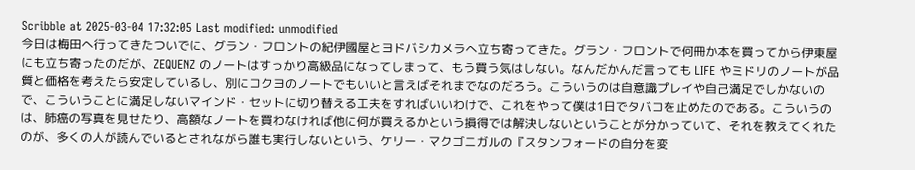Scribble at 2025-03-04 17:32:05 Last modified: unmodified
今日は梅田へ行ってきたついでに、グラン・フロントの紀伊國屋とヨドバシカメラへ立ち寄ってきた。グラン・フロントで何冊か本を買ってから伊東屋にも立ち寄ったのだが、ZEQUENZ のノートはすっかり高級品になってしまって、もう買う気はしない。なんだかんだ言っても LIFE やミドリのノートが品質と価格を考えたら安定しているし、別にコクヨのノートでもいいと言えばそれまでなのだろう。こういうのは自意識プレイや自己満足でしかないので、こういうことに満足しないマインド・セットに切り替える工夫をすればいいわけで、これをやって僕は1日でタバコを止めたのである。こういうのは、肺癌の写真を見せたり、高額なノートを買わなければ他に何が買えるかという損得では解決しないということが分かっていて、それを教えてくれたのが、多くの人が読んでいるとされながら誰も実行しないという、ケリー・マクゴニガルの『スタンフォードの自分を変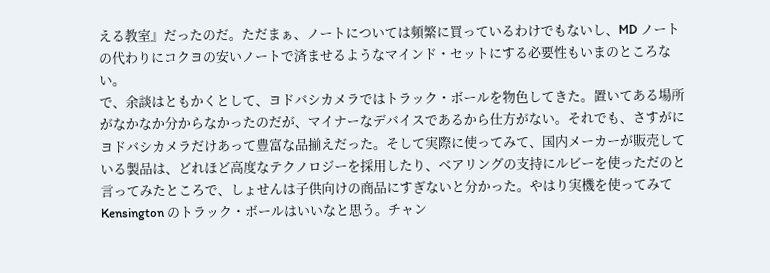える教室』だったのだ。ただまぁ、ノートについては頻繁に買っているわけでもないし、MD ノートの代わりにコクヨの安いノートで済ませるようなマインド・セットにする必要性もいまのところない。
で、余談はともかくとして、ヨドバシカメラではトラック・ボールを物色してきた。置いてある場所がなかなか分からなかったのだが、マイナーなデバイスであるから仕方がない。それでも、さすがにヨドバシカメラだけあって豊富な品揃えだった。そして実際に使ってみて、国内メーカーが販売している製品は、どれほど高度なテクノロジーを採用したり、ベアリングの支持にルビーを使っただのと言ってみたところで、しょせんは子供向けの商品にすぎないと分かった。やはり実機を使ってみて Kensington のトラック・ボールはいいなと思う。チャン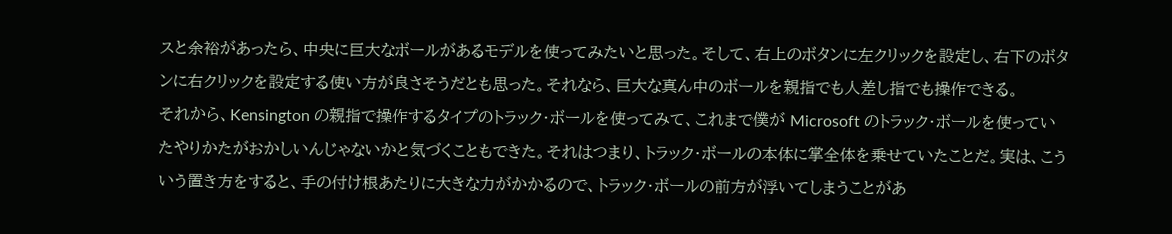スと余裕があったら、中央に巨大なボールがあるモデルを使ってみたいと思った。そして、右上のボタンに左クリックを設定し、右下のボタンに右クリックを設定する使い方が良さそうだとも思った。それなら、巨大な真ん中のボールを親指でも人差し指でも操作できる。
それから、Kensington の親指で操作するタイプのトラック・ボールを使ってみて、これまで僕が Microsoft のトラック・ボールを使っていたやりかたがおかしいんじゃないかと気づくこともできた。それはつまり、トラック・ボールの本体に掌全体を乗せていたことだ。実は、こういう置き方をすると、手の付け根あたりに大きな力がかかるので、トラック・ボールの前方が浮いてしまうことがあ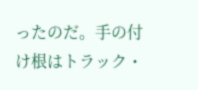ったのだ。手の付け根はトラック・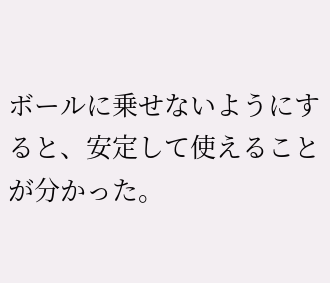ボールに乗せないようにすると、安定して使えることが分かった。